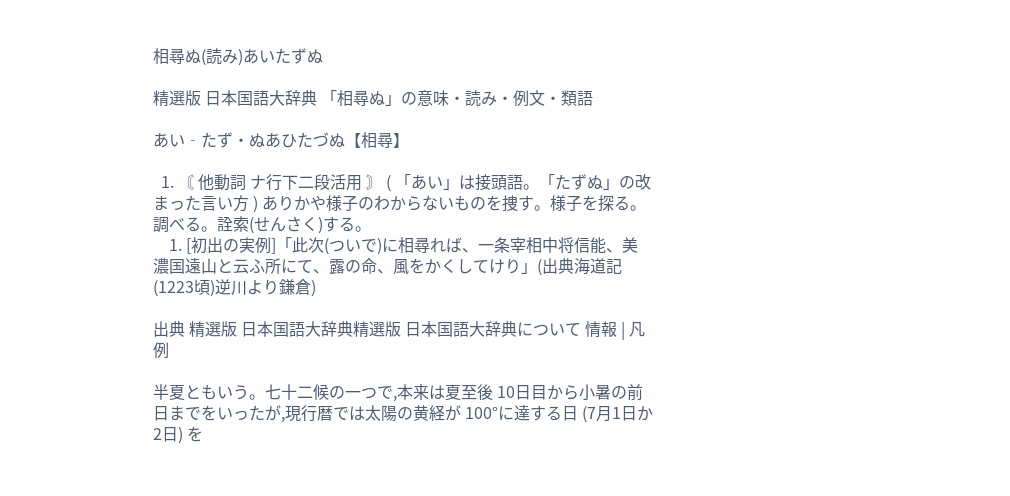相尋ぬ(読み)あいたずぬ

精選版 日本国語大辞典 「相尋ぬ」の意味・読み・例文・類語

あい‐たず・ぬあひたづぬ【相尋】

  1. 〘 他動詞 ナ行下二段活用 〙 ( 「あい」は接頭語。「たずぬ」の改まった言い方 ) ありかや様子のわからないものを捜す。様子を探る。調べる。詮索(せんさく)する。
    1. [初出の実例]「此次(ついで)に相尋れば、一条宰相中将信能、美濃国遠山と云ふ所にて、露の命、風をかくしてけり」(出典海道記(1223頃)逆川より鎌倉)

出典 精選版 日本国語大辞典精選版 日本国語大辞典について 情報 | 凡例

半夏ともいう。七十二候の一つで,本来は夏至後 10日目から小暑の前日までをいったが,現行暦では太陽の黄経が 100°に達する日 (7月1日か2日) を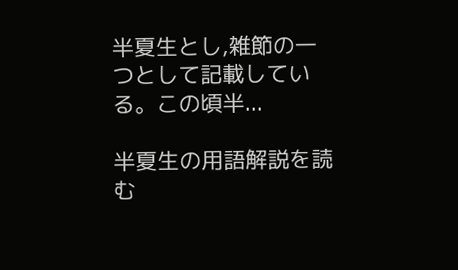半夏生とし,雑節の一つとして記載している。この頃半...

半夏生の用語解説を読む